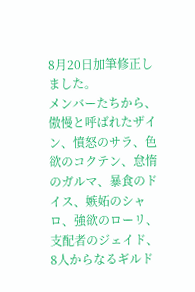8月20日加筆修正しました。
メンバーたちから、傲慢と呼ばれたザイン、憤怒のサラ、色欲のコクテン、怠惰のガルマ、暴食のドイス、嫉妬のシャロ、強欲のローリ、支配者のジェイド、8人からなるギルド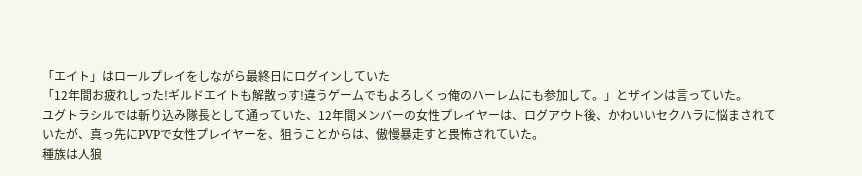「エイト」はロールプレイをしながら最終日にログインしていた
「12年間お疲れしった!ギルドエイトも解散っす!違うゲームでもよろしくっ俺のハーレムにも参加して。」とザインは言っていた。
ユグトラシルでは斬り込み隊長として通っていた、12年間メンバーの女性プレイヤーは、ログアウト後、かわいいセクハラに悩まされていたが、真っ先にPVPで女性プレイヤーを、狙うことからは、傲慢暴走すと畏怖されていた。
種族は人狼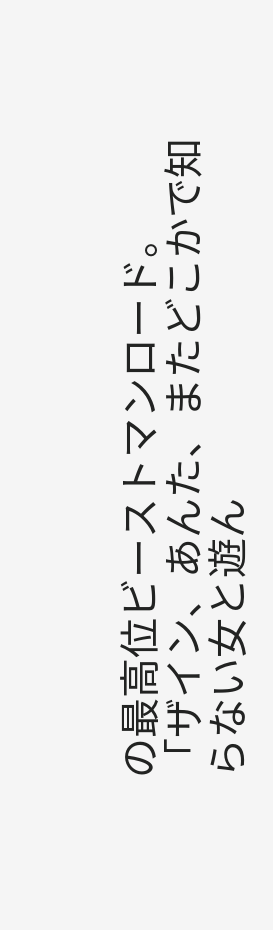の最高位ビーストマンロード。
「ザイン、あんた、またどこかで知らない女と遊ん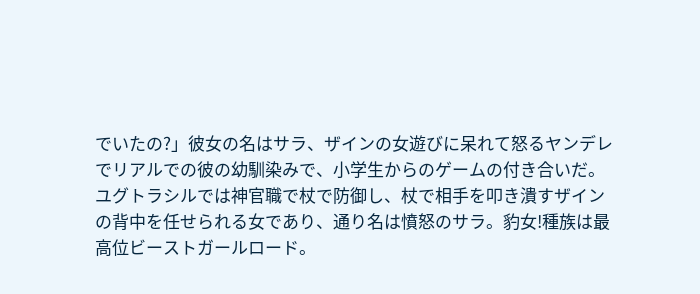でいたの?」彼女の名はサラ、ザインの女遊びに呆れて怒るヤンデレでリアルでの彼の幼馴染みで、小学生からのゲームの付き合いだ。
ユグトラシルでは神官職で杖で防御し、杖で相手を叩き潰すザインの背中を任せられる女であり、通り名は憤怒のサラ。豹女!種族は最高位ビーストガールロード。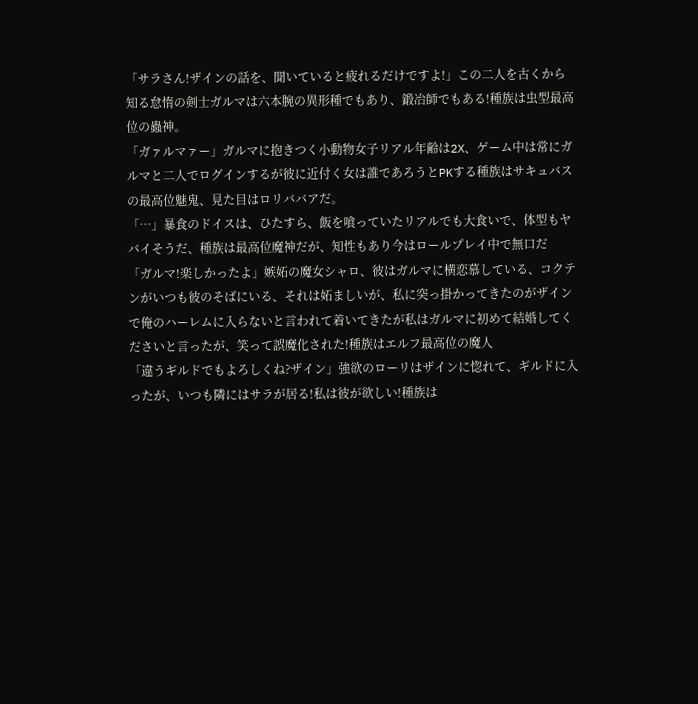「サラさん!ザインの話を、聞いていると疲れるだけですよ!」この二人を古くから知る怠惰の剣士ガルマは六本腕の異形種でもあり、鍛冶師でもある!種族は虫型最高位の蟲神。
「ガァルマァー」ガルマに抱きつく小動物女子リアル年齢は2X、ゲーム中は常にガルマと二人でログインするが彼に近付く女は誰であろうとPKする種族はサキュバスの最高位魅鬼、見た目はロリババアだ。
「…」暴食のドイスは、ひたすら、飯を喰っていたリアルでも大食いで、体型もヤバイそうだ、種族は最高位魔神だが、知性もあり今はロールプレイ中で無口だ
「ガルマ!楽しかったよ」嫉妬の魔女シャロ、彼はガルマに横恋慕している、コクテンがいつも彼のそばにいる、それは妬ましいが、私に突っ掛かってきたのがザインで俺のハーレムに入らないと言われて着いてきたが私はガルマに初めて結婚してくださいと言ったが、笑って誤魔化された!種族はエルフ最高位の魔人
「違うギルドでもよろしくね?ザイン」強欲のローリはザインに惚れて、ギルドに入ったが、いつも隣にはサラが居る!私は彼が欲しい!種族は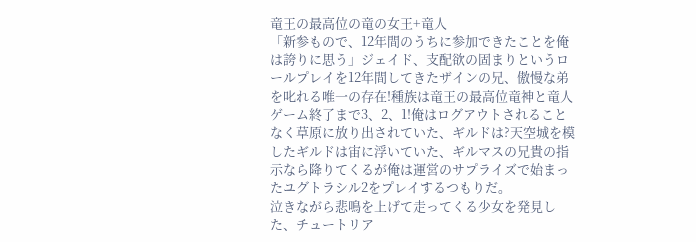竜王の最高位の竜の女王+竜人
「新参もので、12年間のうちに参加できたことを俺は誇りに思う」ジェイド、支配欲の固まりというロールプレイを12年間してきたザインの兄、傲慢な弟を叱れる唯一の存在!種族は竜王の最高位竜神と竜人
ゲーム終了まで3、2、1!俺はログアウトされることなく草原に放り出されていた、ギルドは?天空城を模したギルドは宙に浮いていた、ギルマスの兄貴の指示なら降りてくるが俺は運営のサプライズで始まったユグトラシル2をプレイするつもりだ。
泣きながら悲鳴を上げて走ってくる少女を発見した、チュートリア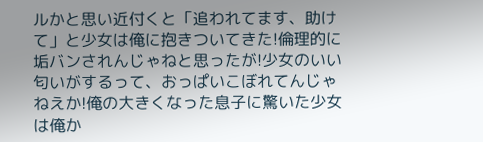ルかと思い近付くと「追われてます、助けて」と少女は俺に抱きついてきた!倫理的に垢バンされんじゃねと思ったが!少女のいい匂いがするって、おっぱいこぼれてんじゃねえか!俺の大きくなった息子に驚いた少女は俺か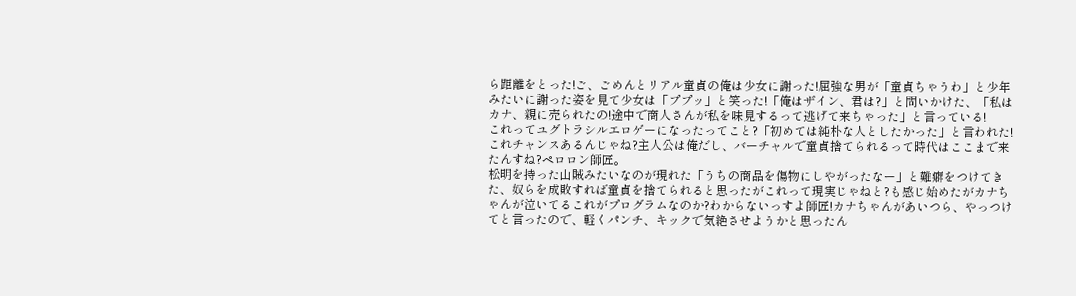ら距離をとった!ご、ごめんとリアル童貞の俺は少女に謝った!屈強な男が「童貞ちゃうわ」と少年みたいに謝った姿を見て少女は「ププッ」と笑った!「俺はザイン、君は?」と問いかけた、「私はカナ、親に売られたの!途中で商人さんが私を味見するって逃げて来ちゃった」と言っている!
これってユグトラシルエロゲーになったってこと?「初めては純朴な人としたかった」と言われた!これチャンスあるんじゃね?主人公は俺だし、バーチャルで童貞捨てられるって時代はここまで来たんすね?ペロロン師匠。
松明を持った山賊みたいなのが現れた「うちの商品を傷物にしやがったなー」と難癖をつけてきた、奴らを成敗すれば童貞を捨てられると思ったがこれって現実じゃねと?も感じ始めたがカナちゃんが泣いてるこれがプログラムなのか?わからないっすよ師匠!カナちゃんがあいつら、やっつけてと言ったので、軽くパンチ、キックで気絶させようかと思ったん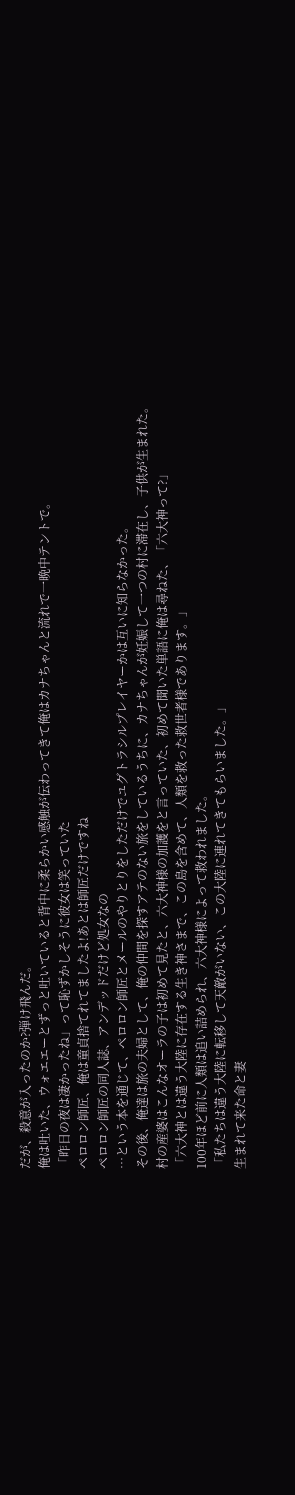だが、殺意が入ったのか?弾け飛んだ。
俺は吐いた、ウォエエーとずっと吐いていると背中に柔らかい感触が伝わってきて俺はカナちゃんと流れで一晩中テントで。
「昨日の夜は凄かったね」って恥ずかしそうに彼女は笑っていた
ペロロン師匠、俺は童貞捨てれてましたよ!あとは師匠だけですね
ペロロン師匠の同人誌、アンデッドだけど処女なの
…という本を通じて、ペロロン師匠とメールのやりとりをしただけでユグトラシルプレイヤーかは互いに知らなかった。
その後、俺達は旅の夫婦として、俺の仲間を探すアテのない旅をしているうちに、カナちゃんが妊娠して一つの村に滞在し、子供が生まれた。
村の産婆はこんなオーラの子は初めて見たと、六大神様の加護をと言っていた、初めて聞いた単語に俺は尋ねた、「六大神って?」
「六大神とは違う大陸に存在する生き神さまで、この島を含めて、人類を救った救世者様であります。」
100年ほど前に人類は追い詰められ、六大神様によって救われました。
「私たちは違う大陸に転移して天敵がいない、この大陸に連れてきてもらいました。」
生まれて来た命と妻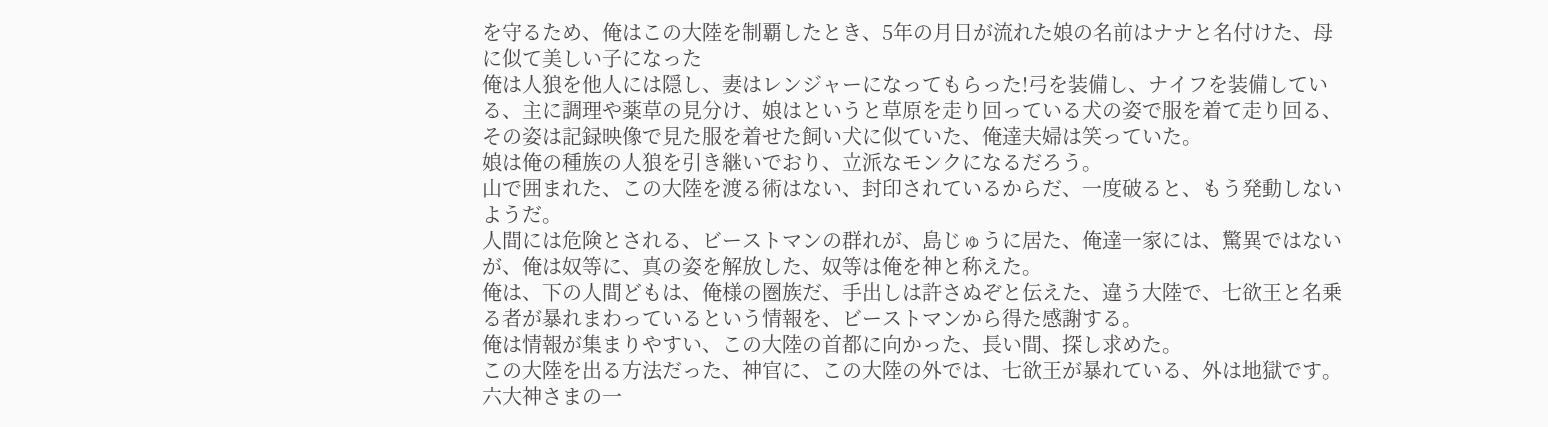を守るため、俺はこの大陸を制覇したとき、5年の月日が流れた娘の名前はナナと名付けた、母に似て美しい子になった
俺は人狼を他人には隠し、妻はレンジャーになってもらった!弓を装備し、ナイフを装備している、主に調理や薬草の見分け、娘はというと草原を走り回っている犬の姿で服を着て走り回る、その姿は記録映像で見た服を着せた飼い犬に似ていた、俺達夫婦は笑っていた。
娘は俺の種族の人狼を引き継いでおり、立派なモンクになるだろう。
山で囲まれた、この大陸を渡る術はない、封印されているからだ、一度破ると、もう発動しないようだ。
人間には危険とされる、ビーストマンの群れが、島じゅうに居た、俺達一家には、驚異ではないが、俺は奴等に、真の姿を解放した、奴等は俺を神と称えた。
俺は、下の人間どもは、俺様の圏族だ、手出しは許さぬぞと伝えた、違う大陸で、七欲王と名乗る者が暴れまわっているという情報を、ビーストマンから得た感謝する。
俺は情報が集まりやすい、この大陸の首都に向かった、長い間、探し求めた。
この大陸を出る方法だった、神官に、この大陸の外では、七欲王が暴れている、外は地獄です。
六大神さまの一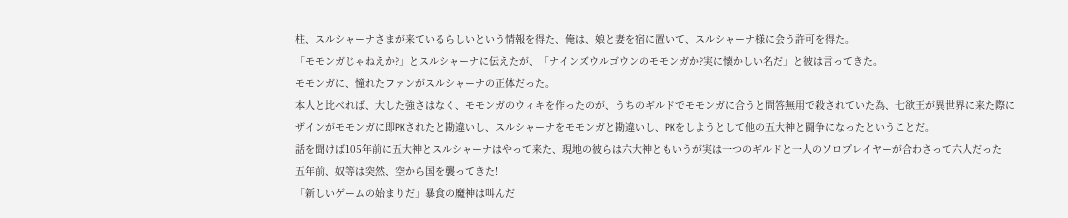柱、スルシャーナさまが来ているらしいという情報を得た、俺は、娘と妻を宿に置いて、スルシャーナ様に会う許可を得た。
「モモンガじゃねえか?」とスルシャーナに伝えたが、「ナインズウルゴウンのモモンガか?実に懐かしい名だ」と彼は言ってきた。
モモンガに、憧れたファンがスルシャーナの正体だった。
本人と比べれば、大した強さはなく、モモンガのウィキを作ったのが、うちのギルドでモモンガに合うと問答無用で殺されていた為、七欲王が異世界に来た際にザインがモモンガに即PKされたと勘違いし、スルシャーナをモモンガと勘違いし、PKをしようとして他の五大神と闘争になったということだ。
話を聞けば105年前に五大神とスルシャーナはやって来た、現地の彼らは六大神ともいうが実は一つのギルドと一人のソロプレイヤーが合わさって六人だった
五年前、奴等は突然、空から国を襲ってきた!
「新しいゲームの始まりだ」暴食の魔神は叫んだ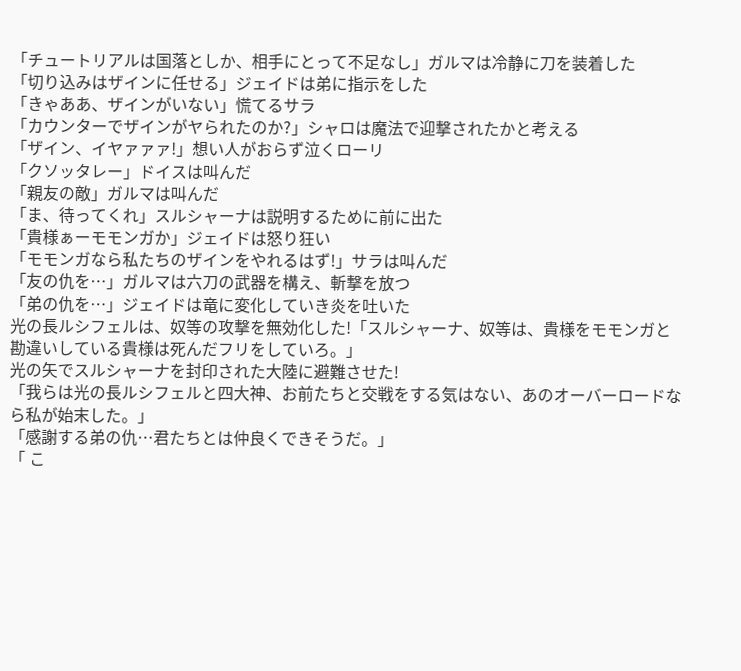「チュートリアルは国落としか、相手にとって不足なし」ガルマは冷静に刀を装着した
「切り込みはザインに任せる」ジェイドは弟に指示をした
「きゃああ、ザインがいない」慌てるサラ
「カウンターでザインがヤられたのか?」シャロは魔法で迎撃されたかと考える
「ザイン、イヤァァァ!」想い人がおらず泣くローリ
「クソッタレー」ドイスは叫んだ
「親友の敵」ガルマは叫んだ
「ま、待ってくれ」スルシャーナは説明するために前に出た
「貴様ぁーモモンガか」ジェイドは怒り狂い
「モモンガなら私たちのザインをやれるはず!」サラは叫んだ
「友の仇を…」ガルマは六刀の武器を構え、斬撃を放つ
「弟の仇を…」ジェイドは竜に変化していき炎を吐いた
光の長ルシフェルは、奴等の攻撃を無効化した!「スルシャーナ、奴等は、貴様をモモンガと勘違いしている貴様は死んだフリをしていろ。」
光の矢でスルシャーナを封印された大陸に避難させた!
「我らは光の長ルシフェルと四大神、お前たちと交戦をする気はない、あのオーバーロードなら私が始末した。」
「感謝する弟の仇…君たちとは仲良くできそうだ。」
「 こ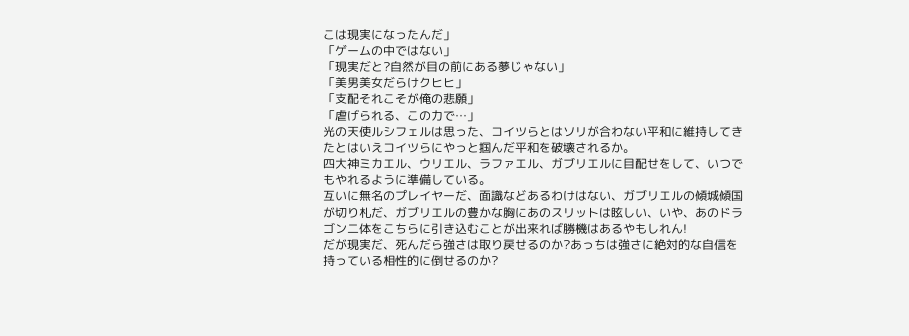こは現実になったんだ」
「ゲームの中ではない」
「現実だと?自然が目の前にある夢じゃない」
「美男美女だらけクヒヒ」
「支配それこそが俺の悲願」
「虐げられる、この力で…」
光の天使ルシフェルは思った、コイツらとはソリが合わない平和に維持してきたとはいえコイツらにやっと掴んだ平和を破壊されるか。
四大神ミカエル、ウリエル、ラファエル、ガブリエルに目配せをして、いつでもやれるように準備している。
互いに無名のプレイヤーだ、面識などあるわけはない、ガブリエルの傾城傾国が切り札だ、ガブリエルの豊かな胸にあのスリットは眩しい、いや、あのドラゴン二体をこちらに引き込むことが出来れば勝機はあるやもしれん!
だが現実だ、死んだら強さは取り戻せるのか?あっちは強さに絶対的な自信を持っている相性的に倒せるのか?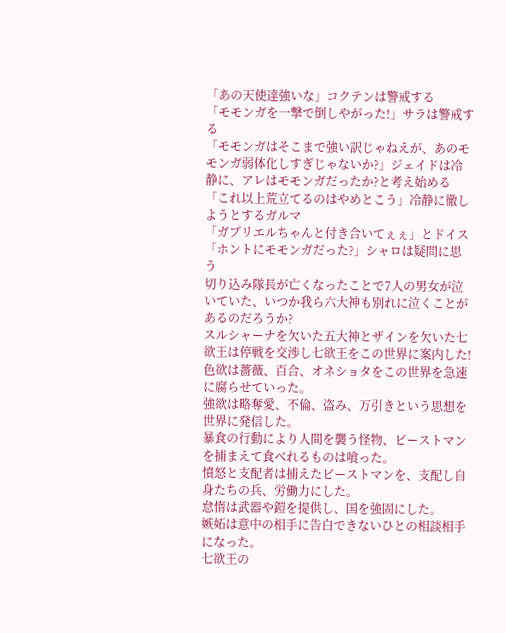「あの天使達強いな」コクテンは警戒する
「モモンガを一撃で倒しやがった!」サラは警戒する
「モモンガはそこまで強い訳じゃねえが、あのモモンガ弱体化しすぎじゃないか?」ジェイドは冷静に、アレはモモンガだったか?と考え始める
「これ以上荒立てるのはやめとこう」冷静に徹しようとするガルマ
「ガブリエルちゃんと付き合いてぇぇ」とドイス
「ホントにモモンガだった?」シャロは疑問に思う
切り込み隊長が亡くなったことで7人の男女が泣いていた、いつか我ら六大神も別れに泣くことがあるのだろうか?
スルシャーナを欠いた五大神とザインを欠いた七欲王は停戦を交渉し七欲王をこの世界に案内した!
色欲は薔薇、百合、オネショタをこの世界を急速に腐らせていった。
強欲は略奪愛、不倫、盗み、万引きという思想を世界に発信した。
暴食の行動により人間を襲う怪物、ビーストマンを捕まえて食べれるものは喰った。
憤怒と支配者は捕えたビーストマンを、支配し自身たちの兵、労働力にした。
怠惰は武器や鎧を提供し、国を強固にした。
嫉妬は意中の相手に告白できないひとの相談相手になった。
七欲王の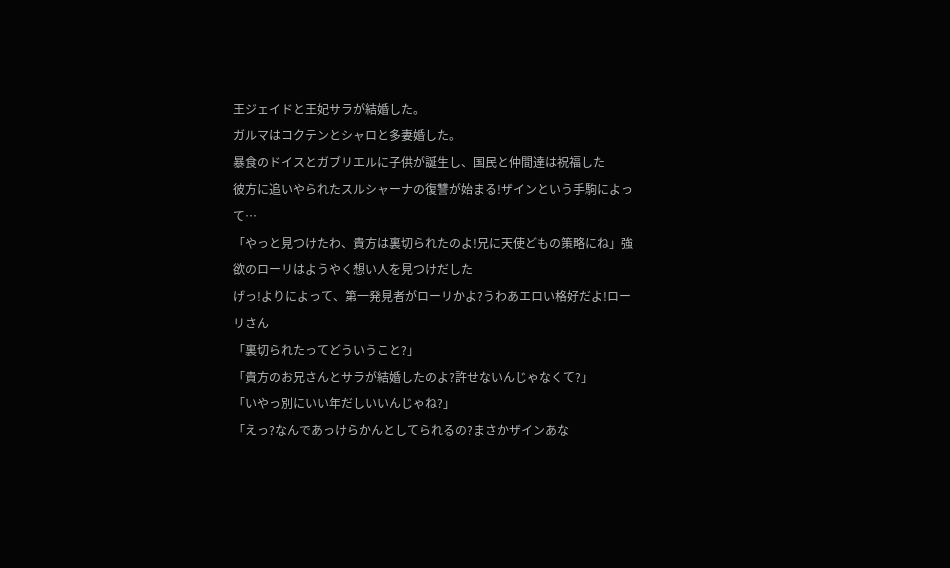王ジェイドと王妃サラが結婚した。
ガルマはコクテンとシャロと多妻婚した。
暴食のドイスとガブリエルに子供が誕生し、国民と仲間達は祝福した
彼方に追いやられたスルシャーナの復讐が始まる!ザインという手駒によって…
「やっと見つけたわ、貴方は裏切られたのよ!兄に天使どもの策略にね」強欲のローリはようやく想い人を見つけだした
げっ!よりによって、第一発見者がローリかよ?うわあエロい格好だよ!ローリさん
「裏切られたってどういうこと?」
「貴方のお兄さんとサラが結婚したのよ?許せないんじゃなくて?」
「いやっ別にいい年だしいいんじゃね?」
「えっ?なんであっけらかんとしてられるの?まさかザインあな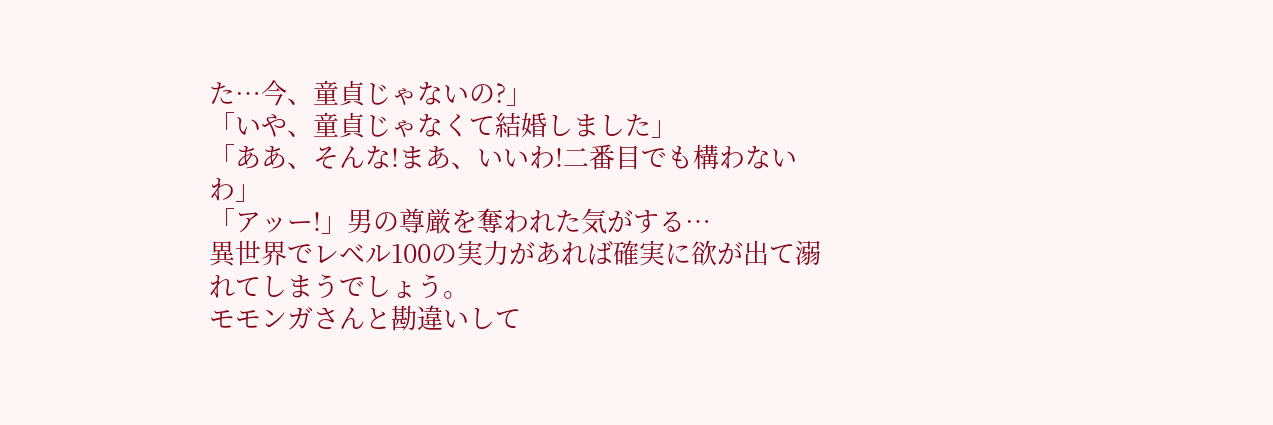た…今、童貞じゃないの?」
「いや、童貞じゃなくて結婚しました」
「ああ、そんな!まあ、いいわ!二番目でも構わないわ」
「アッー!」男の尊厳を奪われた気がする…
異世界でレベル100の実力があれば確実に欲が出て溺れてしまうでしょう。
モモンガさんと勘違いして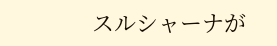スルシャーナが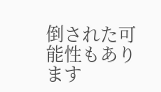倒された可能性もあります